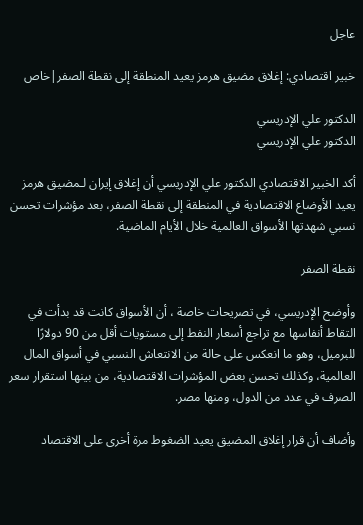عاجل

خبير اقتصادي: إغلاق مضيق هرمز يعيد المنطقة إلى نقطة الصفر|خاص

الدكتور علي الإدريسي
الدكتور علي الإدريسي

أكد الخبير الاقتصادي الدكتور علي الإدريسي أن إغلاق إيران لـمضيق هرمز يعيد الأوضاع الاقتصادية في المنطقة إلى نقطة الصفر، بعد مؤشرات تحسن نسبي شهدتها الأسواق العالمية خلال الأيام الماضية.

نقطة الصفر

وأوضح الإدريسي، في تصريحات خاصة ، أن الأسواق كانت قد بدأت في التقاط أنفاسها مع تراجع أسعار النفط إلى مستويات أقل من 90 دولارًا للبرميل، وهو ما انعكس على حالة من الانتعاش النسبي في أسواق المال العالمية، وكذلك تحسن بعض المؤشرات الاقتصادية، من بينها استقرار سعر الصرف في عدد من الدول، ومنها مصر.

وأضاف أن قرار إغلاق المضيق يعيد الضغوط مرة أخرى على الاقتصاد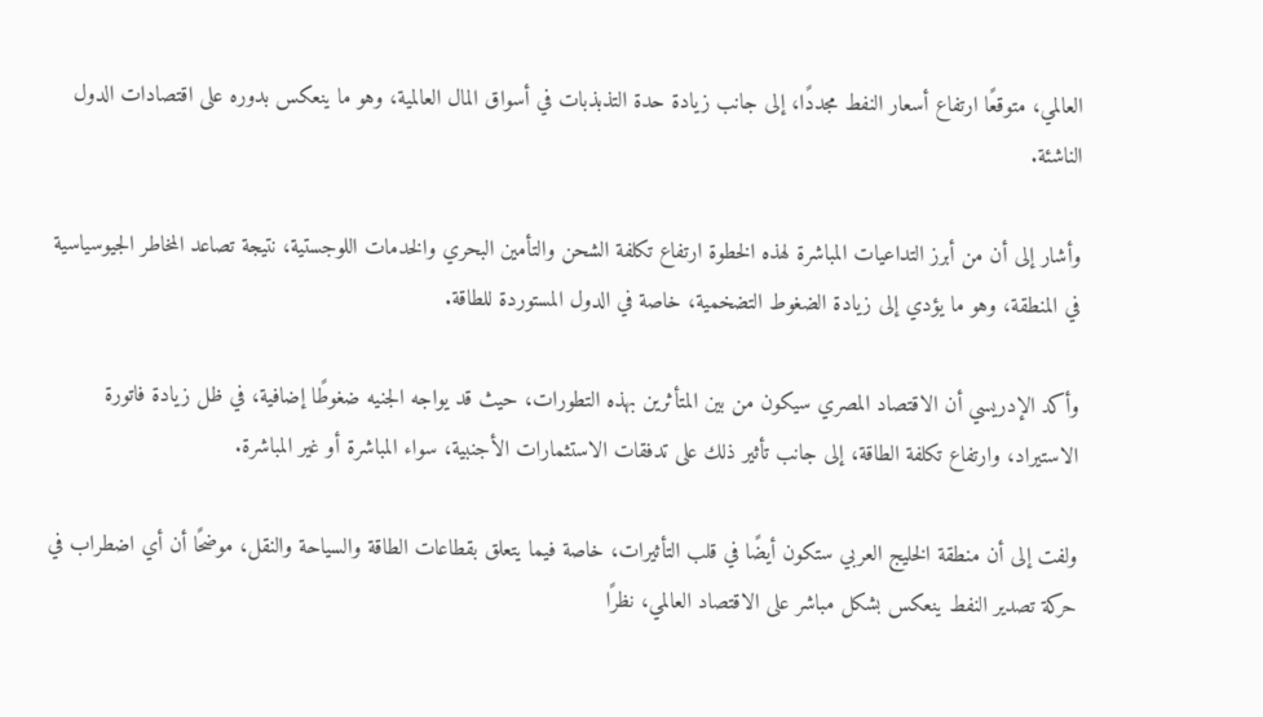العالمي، متوقعًا ارتفاع أسعار النفط مجددًا، إلى جانب زيادة حدة التذبذبات في أسواق المال العالمية، وهو ما ينعكس بدوره على اقتصادات الدول الناشئة.

وأشار إلى أن من أبرز التداعيات المباشرة لهذه الخطوة ارتفاع تكلفة الشحن والتأمين البحري والخدمات اللوجستية، نتيجة تصاعد المخاطر الجيوسياسية في المنطقة، وهو ما يؤدي إلى زيادة الضغوط التضخمية، خاصة في الدول المستوردة للطاقة.

وأكد الإدريسي أن الاقتصاد المصري سيكون من بين المتأثرين بهذه التطورات، حيث قد يواجه الجنيه ضغوطًا إضافية، في ظل زيادة فاتورة الاستيراد، وارتفاع تكلفة الطاقة، إلى جانب تأثير ذلك على تدفقات الاستثمارات الأجنبية، سواء المباشرة أو غير المباشرة.

ولفت إلى أن منطقة الخليج العربي ستكون أيضًا في قلب التأثيرات، خاصة فيما يتعلق بقطاعات الطاقة والسياحة والنقل، موضحًا أن أي اضطراب في حركة تصدير النفط ينعكس بشكل مباشر على الاقتصاد العالمي، نظرًا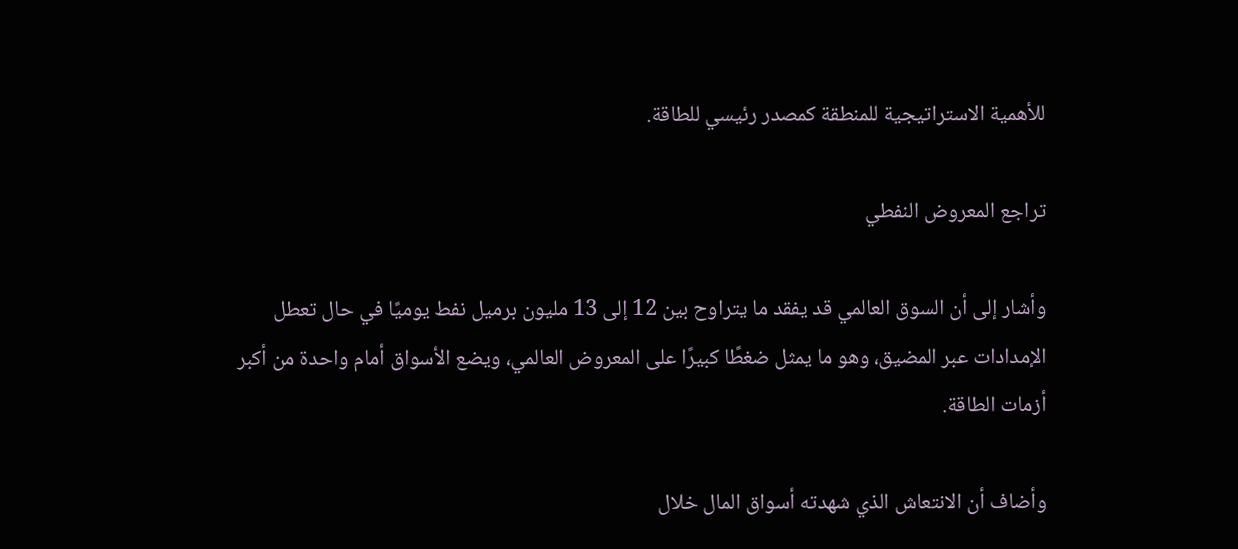للأهمية الاستراتيجية للمنطقة كمصدر رئيسي للطاقة.

تراجع المعروض النفطي

وأشار إلى أن السوق العالمي قد يفقد ما يتراوح بين 12 إلى 13 مليون برميل نفط يوميًا في حال تعطل الإمدادات عبر المضيق، وهو ما يمثل ضغطًا كبيرًا على المعروض العالمي، ويضع الأسواق أمام واحدة من أكبر أزمات الطاقة.

وأضاف أن الانتعاش الذي شهدته أسواق المال خلال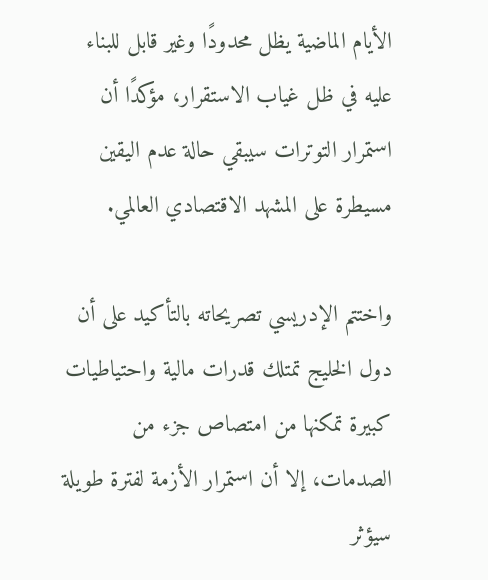الأيام الماضية يظل محدودًا وغير قابل للبناء عليه في ظل غياب الاستقرار، مؤكدًا أن استمرار التوترات سيبقي حالة عدم اليقين مسيطرة على المشهد الاقتصادي العالمي.

واختتم الإدريسي تصريحاته بالتأكيد على أن دول الخليج تمتلك قدرات مالية واحتياطيات كبيرة تمكنها من امتصاص جزء من الصدمات، إلا أن استمرار الأزمة لفترة طويلة سيؤثر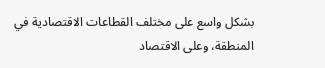بشكل واسع على مختلف القطاعات الاقتصادية في المنطقة، وعلى الاقتصاد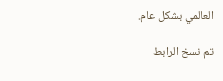العالمي بشكل عام.

تم نسخ الرابط